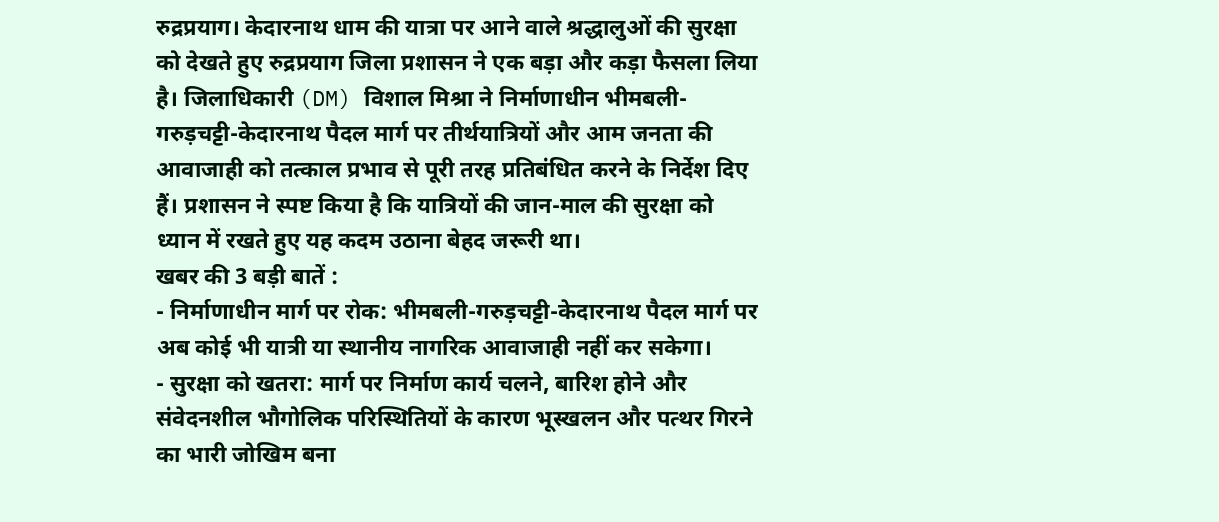रुद्रप्रयाग। केदारनाथ धाम की यात्रा पर आने वाले श्रद्धालुओं की सुरक्षा को देखते हुए रुद्रप्रयाग जिला प्रशासन ने एक बड़ा और कड़ा फैसला लिया है। जिलाधिकारी (DM) विशाल मिश्रा ने निर्माणाधीन भीमबली-गरुड़चट्टी-केदारनाथ पैदल मार्ग पर तीर्थयात्रियों और आम जनता की आवाजाही को तत्काल प्रभाव से पूरी तरह प्रतिबंधित करने के निर्देश दिए हैं। प्रशासन ने स्पष्ट किया है कि यात्रियों की जान-माल की सुरक्षा को ध्यान में रखते हुए यह कदम उठाना बेहद जरूरी था।
खबर की 3 बड़ी बातें :
- निर्माणाधीन मार्ग पर रोक: भीमबली-गरुड़चट्टी-केदारनाथ पैदल मार्ग पर अब कोई भी यात्री या स्थानीय नागरिक आवाजाही नहीं कर सकेगा।
- सुरक्षा को खतरा: मार्ग पर निर्माण कार्य चलने, बारिश होने और संवेदनशील भौगोलिक परिस्थितियों के कारण भूस्खलन और पत्थर गिरने का भारी जोखिम बना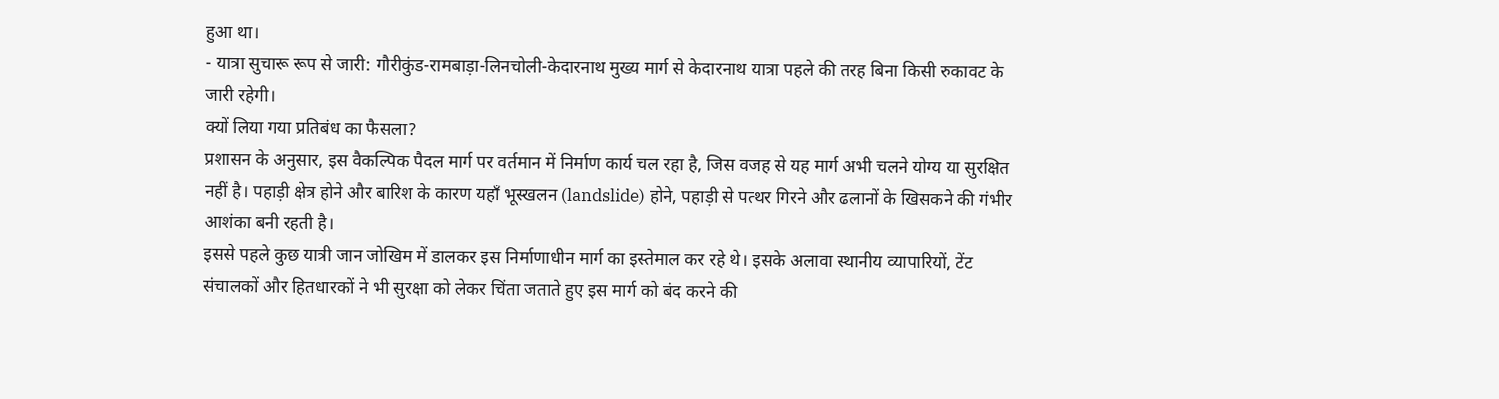हुआ था।
- यात्रा सुचारू रूप से जारी: गौरीकुंड-रामबाड़ा-लिनचोली-केदारनाथ मुख्य मार्ग से केदारनाथ यात्रा पहले की तरह बिना किसी रुकावट के जारी रहेगी।
क्यों लिया गया प्रतिबंध का फैसला?
प्रशासन के अनुसार, इस वैकल्पिक पैदल मार्ग पर वर्तमान में निर्माण कार्य चल रहा है, जिस वजह से यह मार्ग अभी चलने योग्य या सुरक्षित नहीं है। पहाड़ी क्षेत्र होने और बारिश के कारण यहाँ भूस्खलन (landslide) होने, पहाड़ी से पत्थर गिरने और ढलानों के खिसकने की गंभीर आशंका बनी रहती है।
इससे पहले कुछ यात्री जान जोखिम में डालकर इस निर्माणाधीन मार्ग का इस्तेमाल कर रहे थे। इसके अलावा स्थानीय व्यापारियों, टेंट संचालकों और हितधारकों ने भी सुरक्षा को लेकर चिंता जताते हुए इस मार्ग को बंद करने की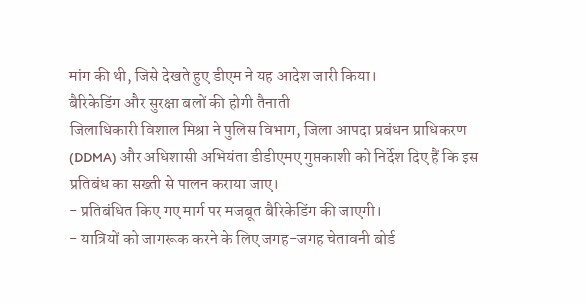मांग की थी, जिसे देखते हुए डीएम ने यह आदेश जारी किया।
बैरिकेडिंग और सुरक्षा बलों की होगी तैनाती
जिलाधिकारी विशाल मिश्रा ने पुलिस विभाग, जिला आपदा प्रबंधन प्राधिकरण (DDMA) और अधिशासी अभियंता डीडीएमए गुप्तकाशी को निर्देश दिए हैं कि इस प्रतिबंध का सख्ती से पालन कराया जाए।
- प्रतिबंधित किए गए मार्ग पर मजबूत बैरिकेडिंग की जाएगी।
- यात्रियों को जागरूक करने के लिए जगह-जगह चेतावनी बोर्ड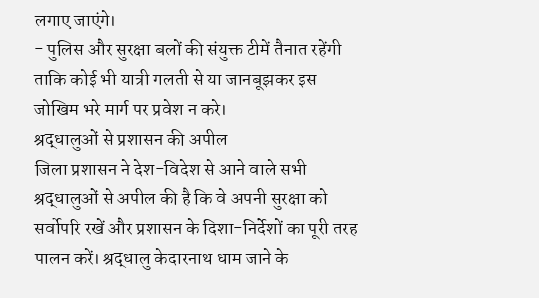लगाए जाएंगे।
- पुलिस और सुरक्षा बलों की संयुक्त टीमें तैनात रहेंगी ताकि कोई भी यात्री गलती से या जानबूझकर इस जोखिम भरे मार्ग पर प्रवेश न करे।
श्रद्धालुओं से प्रशासन की अपील
जिला प्रशासन ने देश-विदेश से आने वाले सभी श्रद्धालुओं से अपील की है कि वे अपनी सुरक्षा को सर्वोपरि रखें और प्रशासन के दिशा-निर्देशों का पूरी तरह पालन करें। श्रद्धालु केदारनाथ धाम जाने के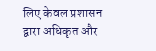लिए केवल प्रशासन द्वारा अधिकृत और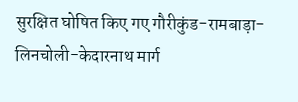सुरक्षित घोषित किए गए गौरीकुंड-रामबाड़ा-लिनचोली-केदारनाथ मार्ग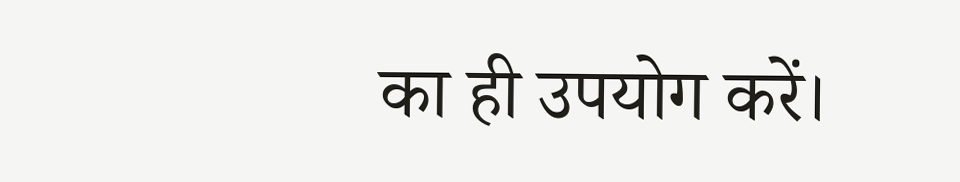का ही उपयोग करें।